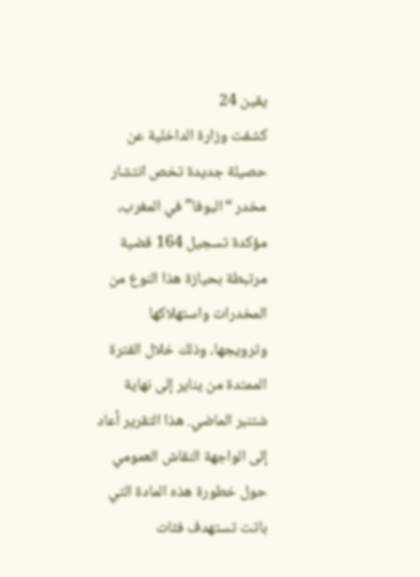يقين 24
كشفت وزارة الداخلية عن حصيلة جديدة تخص انتشار مخدر “البوفا” في المغرب، مؤكدة تسجيل 164 قضية مرتبطة بحيازة هذا النوع من المخدرات واستهلاكها وترويجها، وذلك خلال الفترة الممتدة من يناير إلى نهاية شتنبر الماضي. هذا التقرير أعاد إلى الواجهة النقاش العمومي حول خطورة هذه المادة التي باتت تستهدف فئات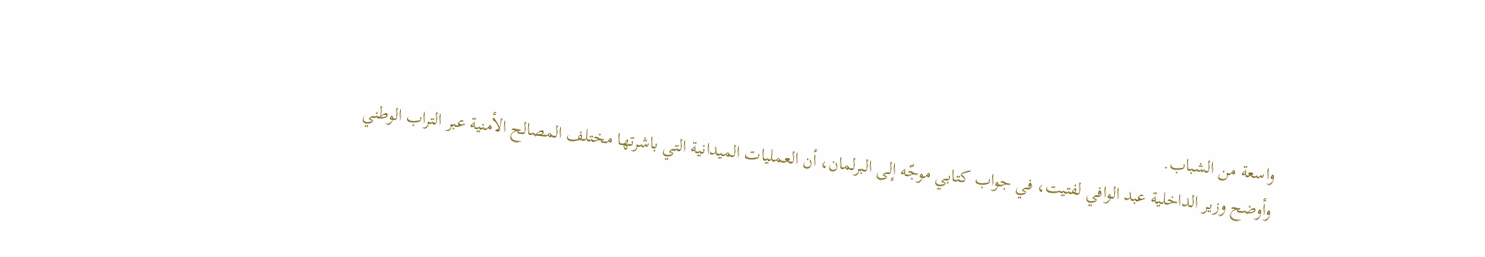واسعة من الشباب.
وأوضح وزير الداخلية عبد الوافي لفتيت، في جواب كتابي موجّه إلى البرلمان، أن العمليات الميدانية التي باشرتها مختلف المصالح الأمنية عبر التراب الوطني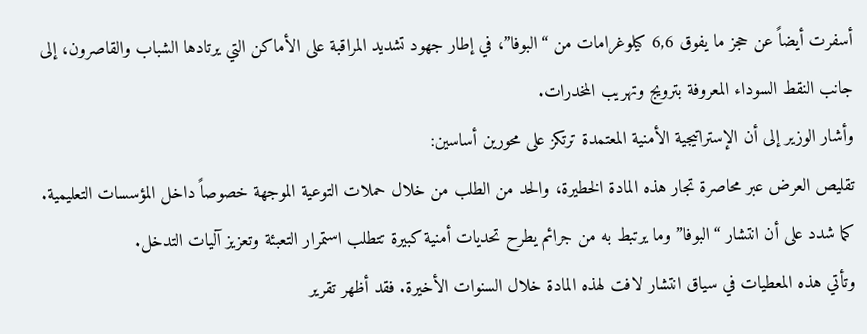أسفرت أيضاً عن حجز ما يفوق 6,6 كيلوغرامات من “البوفا”، في إطار جهود تشديد المراقبة على الأماكن التي يرتادها الشباب والقاصرون، إلى جانب النقط السوداء المعروفة بترويج وتهريب المخدرات.
وأشار الوزير إلى أن الإستراتيجية الأمنية المعتمدة ترتكز على محورين أساسين:
تقليص العرض عبر محاصرة تجار هذه المادة الخطيرة، والحد من الطلب من خلال حملات التوعية الموجهة خصوصاً داخل المؤسسات التعليمية. كما شدد على أن انتشار “البوفا” وما يرتبط به من جرائم يطرح تحديات أمنية كبيرة تتطلب استمرار التعبئة وتعزيز آليات التدخل.
وتأتي هذه المعطيات في سياق انتشار لافت لهذه المادة خلال السنوات الأخيرة. فقد أظهر تقرير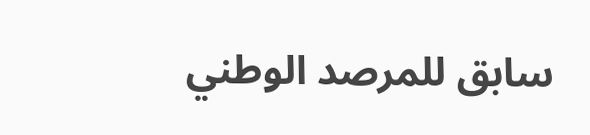سابق للمرصد الوطني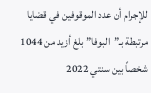للإجرام أن عدد الموقوفين في قضايا مرتبطة بـ”البوفا” بلغ أزيد من 1044 شخصاً بين سنتي 2022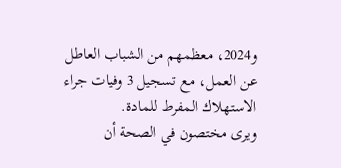و2024، معظمهم من الشباب العاطل عن العمل، مع تسجيل 3 وفيات جراء الاستهلاك المفرط للمادة.
ويرى مختصون في الصحة أن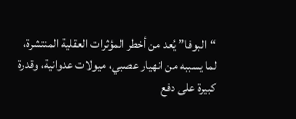“البوفا” يُعد من أخطر المؤثرات العقلية المنتشرة، لما يسببه من انهيار عصبي، ميولات عدوانية، وقدرة كبيرة على دفع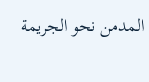المدمن نحو الجريمة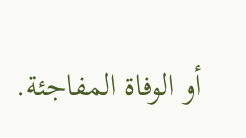أو الوفاة المفاجئة.